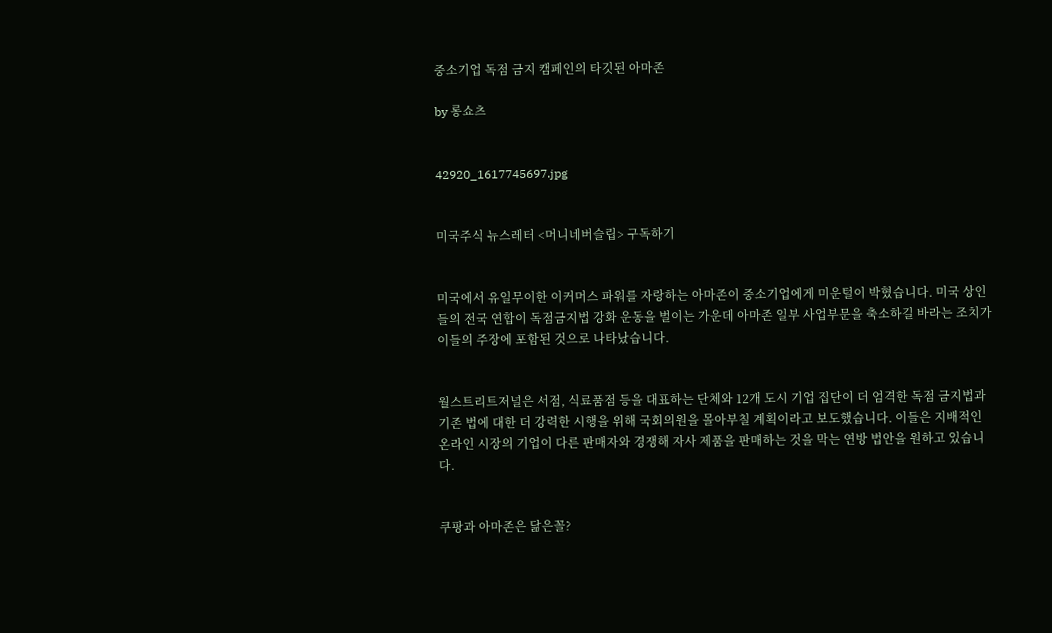중소기업 독점 금지 캠페인의 타깃된 아마존

by 롱쇼츠


42920_1617745697.jpg


미국주식 뉴스레터 <머니네버슬립> 구독하기


미국에서 유일무이한 이커머스 파워를 자랑하는 아마존이 중소기업에게 미운털이 박혔습니다. 미국 상인들의 전국 연합이 독점금지법 강화 운동을 벌이는 가운데 아마존 일부 사업부문을 축소하길 바라는 조치가 이들의 주장에 포함된 것으로 나타났습니다.


월스트리트저널은 서점, 식료품점 등을 대표하는 단체와 12개 도시 기업 집단이 더 엄격한 독점 금지법과 기존 법에 대한 더 강력한 시행을 위해 국회의원을 몰아부칠 계획이라고 보도했습니다. 이들은 지배적인 온라인 시장의 기업이 다른 판매자와 경쟁해 자사 제품을 판매하는 것을 막는 연방 법안을 원하고 있습니다.


쿠팡과 아마존은 닮은꼴?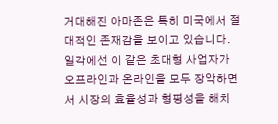거대해진 아마존은 특히 미국에서 절대적인 존재감을 보이고 있습니다. 일각에선 이 같은 초대형 사업자가 오프라인과 온라인을 모두 장악하면서 시장의 효율성과 형평성을 해치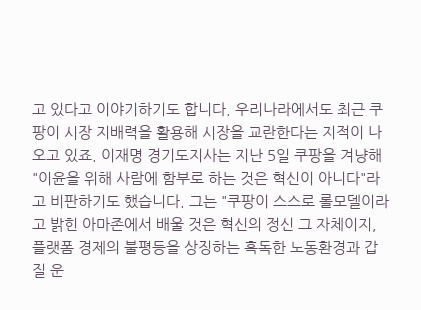고 있다고 이야기하기도 합니다. 우리나라에서도 최근 쿠팡이 시장 지배력을 활용해 시장을 교란한다는 지적이 나오고 있죠. 이재명 경기도지사는 지난 5일 쿠팡을 겨냥해 "이윤을 위해 사람에 함부로 하는 것은 혁신이 아니다"라고 비판하기도 했습니다. 그는 "쿠팡이 스스로 롤모델이라고 밝힌 아마존에서 배울 것은 혁신의 정신 그 자체이지, 플랫폼 경제의 불평등을 상징하는 혹독한 노동환경과 갑질 운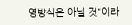영방식은 아닐 것"이라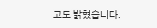고도 밝혔습니다.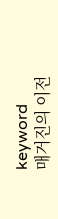keyword
매거진의 이전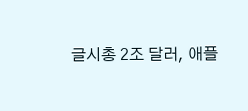글시총 2조 달러, 애플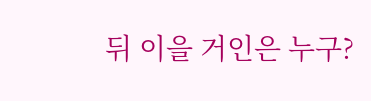뒤 이을 거인은 누구?